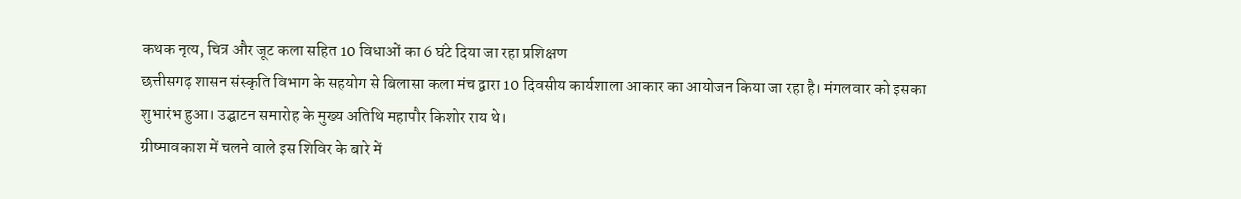कथक नृत्य, चित्र और जूट कला सहित 10 विधाओं का 6 घंटे दिया जा रहा प्रशिक्षण
छत्तीसगढ़ शासन संस्कृति विभाग के सहयोग से बिलासा कला मंच द्वारा 10 दिवसीय कार्यशाला आकार का आयोजन किया जा रहा है। मंगलवार को इसका शुभारंभ हुआ। उद्घाटन समारोह के मुख्य अतिथि महापौर किशोर राय थे।
ग्रीष्मावकाश में चलने वाले इस शिविर के बारे में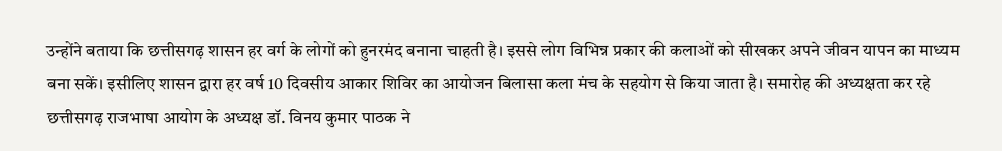उन्होंने बताया कि छत्तीसगढ़ शासन हर वर्ग के लोगों को हुनरमंद बनाना चाहती है। इससे लोग विभिन्न प्रकार की कलाओं को सीखकर अपने जीवन यापन का माध्यम बना सकें। इसीलिए शासन द्वारा हर वर्ष 10 दिवसीय आकार शिविर का आयोजन बिलासा कला मंच के सहयोग से किया जाता है। समारोह की अध्यक्षता कर रहे छत्तीसगढ़ राजभाषा आयोग के अध्यक्ष डॉ. विनय कुमार पाठक ने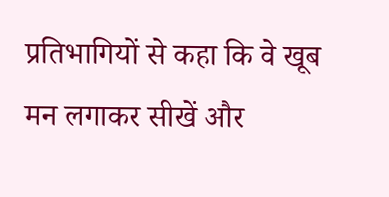प्रतिभागियों से कहा कि वे खूब मन लगाकर सीखें और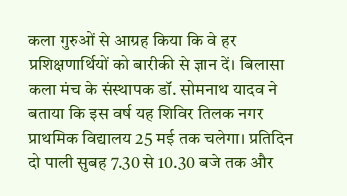कला गुरुओं से आग्रह किया कि वे हर प्रशिक्षणार्थियों को बारीकी से ज्ञान दें। बिलासा कला मंच के संस्थापक डॉ. सोमनाथ यादव ने बताया कि इस वर्ष यह शिविर तिलक नगर प्राथमिक विद्यालय 25 मई तक चलेगा। प्रतिदिन दो पाली सुबह 7.30 से 10.30 बजे तक और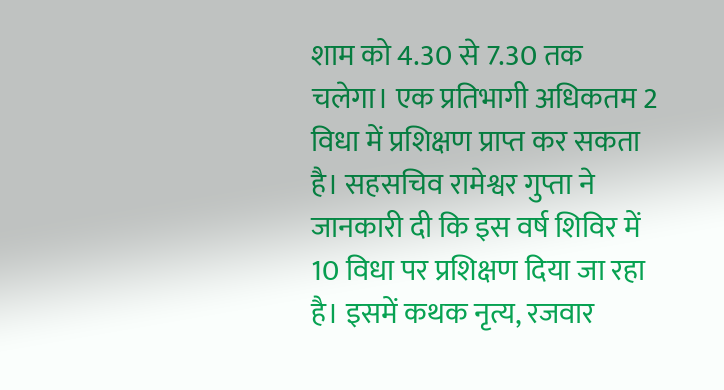शाम को 4.30 से 7.30 तक चलेगा। एक प्रतिभागी अधिकतम 2 विधा में प्रशिक्षण प्राप्त कर सकता है। सहसचिव रामेश्वर गुप्ता ने जानकारी दी कि इस वर्ष शिविर में 10 विधा पर प्रशिक्षण दिया जा रहा है। इसमें कथक नृत्य, रजवार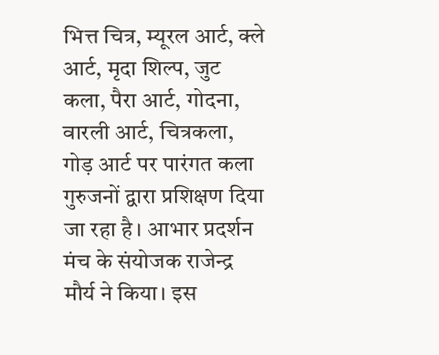भित्त चित्र, म्यूरल आर्ट, क्ले आर्ट, मृदा शिल्प, जुट कला, पैरा आर्ट, गोदना, वारली आर्ट, चित्रकला, गोड़ आर्ट पर पारंगत कला गुरुजनों द्वारा प्रशिक्षण दिया जा रहा है। आभार प्रदर्शन मंच के संयोजक राजेन्द्र मौर्य ने किया। इस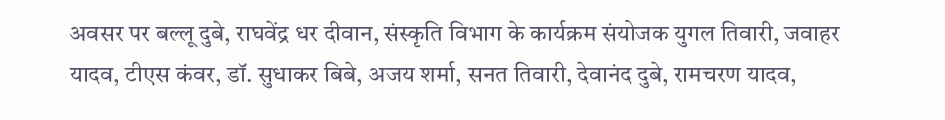अवसर पर बल्लू दुबे, राघवेंद्र धर दीवान, संस्कृति विभाग के कार्यक्रम संयोजक युगल तिवारी, जवाहर यादव, टीएस कंवर, डॉ. सुधाकर बिबे, अजय शर्मा, सनत तिवारी, देवानंद दुबे, रामचरण यादव,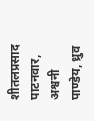शीतलप्रसाद पाटनवार, अश्वनी पाण्डेय, ध्रुव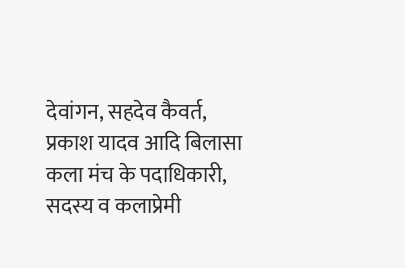देवांगन, सहदेव कैवर्त, प्रकाश यादव आदि बिलासा कला मंच के पदाधिकारी, सदस्य व कलाप्रेमी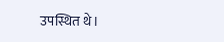उपस्थित थे।